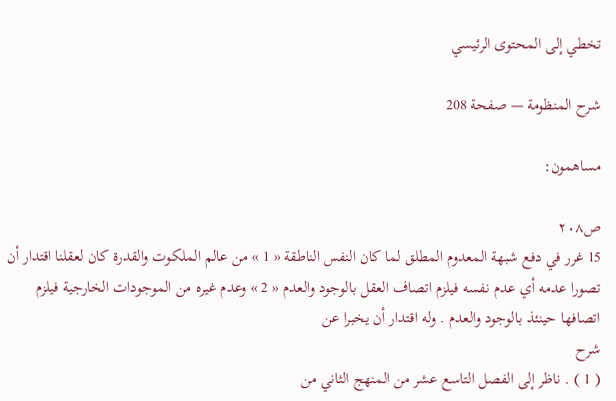تخطي إلى المحتوى الرئيسي

شرح المنظومة — صفحة 208

مساهمون:

ص٢٠٨
15 غرر في دفع شبهة المعدوم المطلق لما كان النفس الناطقة « 1 » من عالم الملكوت والقدرة كان لعقلنا اقتدار أن تصورا عدمه أي عدم نفسه فيلزم اتصاف العقل بالوجود والعدم « 2 » وعدم غيره من الموجودات الخارجية فيلزم اتصافها حينئذ بالوجود والعدم . وله اقتدار أن يخبرا عن
شرح
( 1 ) . ناظر إلى الفصل التاسع عشر من المنهج الثاني من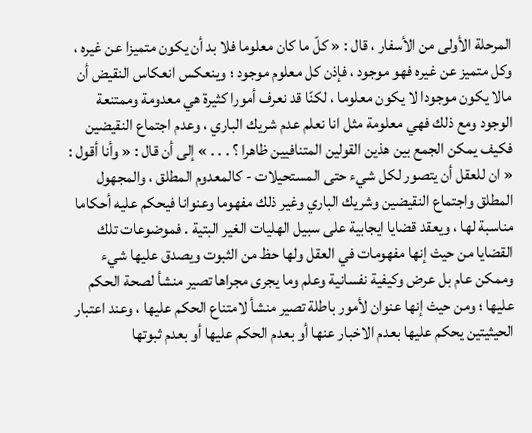المرحلة الأولى من الأسفار ، قال : « كلّ ما كان معلوما فلا بد أن يكون متميزا عن غيره ، وكل متميز عن غيره فهو موجود ، فإذن كل معلوم موجود ؛ وينعكس انعكاس النقيض أن مالا يكون موجودا لا يكون معلوما ، لكنّا قد نعرف أمورا كثيرة هي معدومة وممتنعة الوجود ومع ذلك فهي معلومة مثل انا نعلم عدم شريك الباري ، وعدم اجتماع النقيضين فكيف يمكن الجمع بين هذين القولين المتنافيين ظاهرا ؟ . . . » إلى أن قال : « وأنا أقول : « ان للعقل أن يتصور لكل شيء حتى المستحيلات - كالمعدوم المطلق ، والمجهول المطلق واجتماع النقيضين وشريك الباري وغير ذلك مفهوما وعنوانا فيحكم عليه أحكاما مناسبة لها ، ويعقد قضايا ايجابية على سبيل الهليات الغير البتية . فموضوعات تلك القضايا من حيث إنها مفهومات في العقل ولها حظ من الثبوت ويصدق عليها شيء وممكن عام بل عرض وكيفية نفسانية وعلم وما يجرى مجراها تصير منشأ لصحة الحكم عليها ؛ ومن حيث إنها عنوان لأمور باطلة تصير منشأ لامتناع الحكم عليها ، وعند اعتبار الحيثيتين يحكم عليها بعدم الاخبار عنها أو بعدم الحكم عليها أو بعدم ثبوتها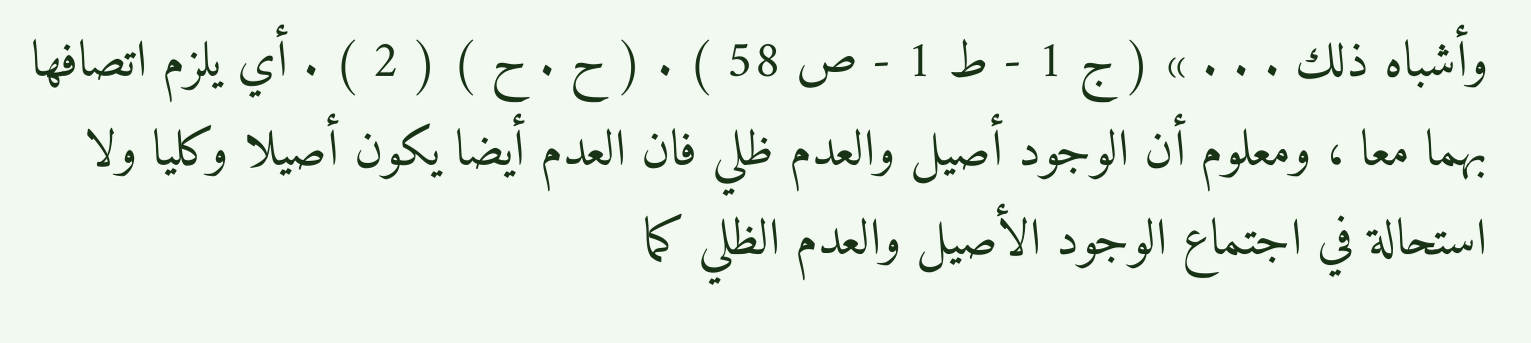وأشباه ذلك . . . » ( ج 1 - ط 1 - ص 58 ) . ( ح . ح ) ( 2 ) . أي يلزم اتصافها بهما معا ، ومعلوم أن الوجود أصيل والعدم ظلي فان العدم أيضا يكون أصيلا وكليا ولا استحالة في اجتماع الوجود الأصيل والعدم الظلي كما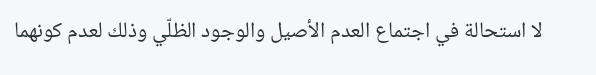لا استحالة في اجتماع العدم الأصيل والوجود الظلّي وذلك لعدم كونهما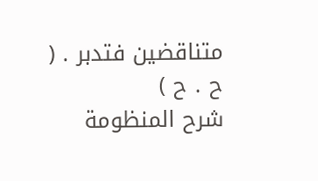متناقضين فتدبر . ( ح . ح )
شرح المنظومة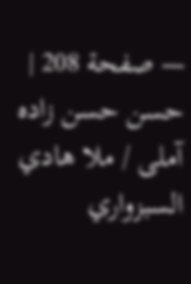— صفحة 208 | حسن حسن زاده آملى / ملا هادي السبزواري